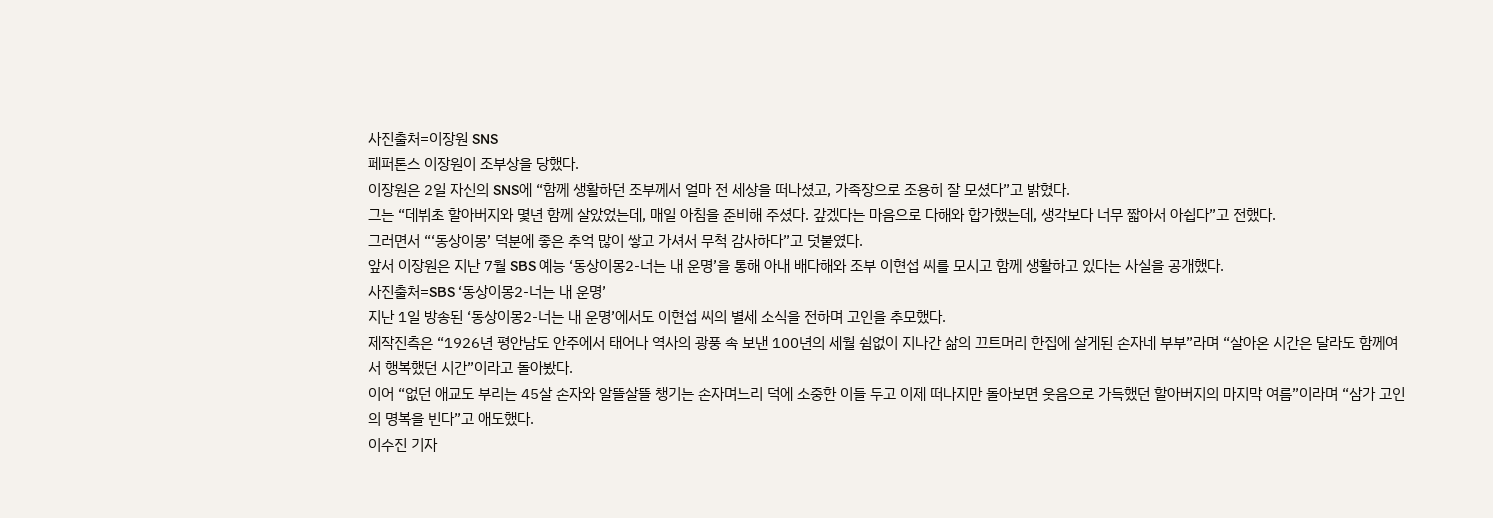사진출처=이장원 SNS
페퍼톤스 이장원이 조부상을 당했다.
이장원은 2일 자신의 SNS에 “함께 생활하던 조부께서 얼마 전 세상을 떠나셨고, 가족장으로 조용히 잘 모셨다”고 밝혔다.
그는 “데뷔초 할아버지와 몇년 함께 살았었는데, 매일 아침을 준비해 주셨다. 갚겠다는 마음으로 다해와 합가했는데, 생각보다 너무 짧아서 아쉽다”고 전했다.
그러면서 “‘동상이몽’ 덕분에 좋은 추억 많이 쌓고 가셔서 무척 감사하다”고 덧붙였다.
앞서 이장원은 지난 7월 SBS 예능 ‘동상이몽2-너는 내 운명’을 통해 아내 배다해와 조부 이현섭 씨를 모시고 함께 생활하고 있다는 사실을 공개했다.
사진출처=SBS ‘동상이몽2-너는 내 운명’
지난 1일 방송된 ‘동상이몽2-너는 내 운명’에서도 이현섭 씨의 별세 소식을 전하며 고인을 추모했다.
제작진측은 “1926년 평안남도 안주에서 태어나 역사의 광풍 속 보낸 100년의 세월 쉼없이 지나간 삶의 끄트머리 한집에 살게된 손자네 부부”라며 “살아온 시간은 달라도 함께여서 행복했던 시간”이라고 돌아봤다.
이어 “없던 애교도 부리는 45살 손자와 알뜰살뜰 챙기는 손자며느리 덕에 소중한 이들 두고 이제 떠나지만 돌아보면 웃음으로 가득했던 할아버지의 마지막 여름”이라며 “삼가 고인의 명복을 빈다”고 애도했다.
이수진 기자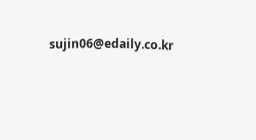sujin06@edaily.co.kr